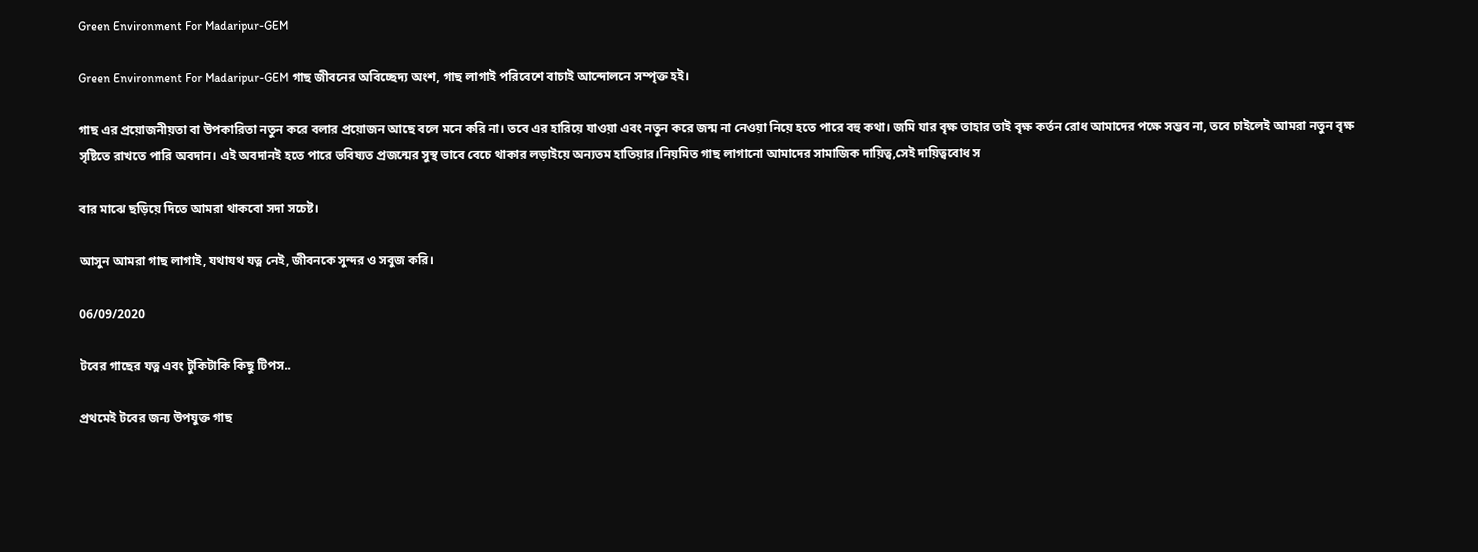Green Environment For Madaripur-GEM

Green Environment For Madaripur-GEM গাছ জীবনের অবিচ্ছেদ্য অংশ, গাছ লাগাই পরিবেশে বাচাই আন্দোলনে সম্পৃক্ত হই।

গাছ এর প্রয়োজনীয়তা বা উপকারিতা নতুন করে বলার প্রয়োজন আছে বলে মনে করি না। তবে এর হারিয়ে যাওয়া এবং নতুন করে জন্ম না নেওয়া নিয়ে হতে পারে বহু কথা। জমি যার বৃক্ষ তাহার তাই বৃক্ষ কর্তন রোধ আমাদের পক্ষে সম্ভব না, তবে চাইলেই আমরা নতুন বৃক্ষ সৃষ্টিতে রাখতে পারি অবদান। এই অবদানই হতে পারে ভবিষ্যত প্রজন্মের সুস্থ ভাবে বেচে থাকার লড়াইয়ে অন্যতম হাতিয়ার।নিয়মিত গাছ লাগানো আমাদের সামাজিক দায়িত্ব,সেই দায়িত্ববোধ স

বার মাঝে ছড়িয়ে দিতে আমরা থাকবো সদা সচেষ্ট।

আসুন আমরা গাছ লাগাই, যথাযথ যত্ন নেই, জীবনকে সুন্দর ও সবুজ করি।

06/09/2020

টবের গাছের যত্ন এবং টুকিটাকি কিছু টিপস..

প্রথমেই টবের জন্য উপযুক্ত গাছ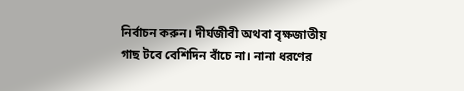নির্বাচন করুন। দীর্ঘজীবী অথবা বৃক্ষজাতীয় গাছ টবে বেশিদিন বাঁচে না। নানা ধরণের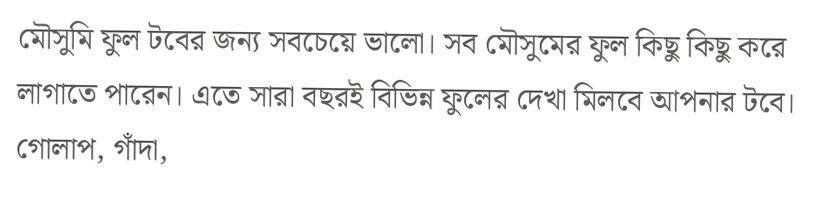মৌসুমি ফুল টবের জন্য সবচেয়ে ভালো। সব মৌসুমের ফুল কিছু কিছু করে লাগাতে পারেন। এতে সারা বছরই বিভিন্ন ফুলের দেখা মিলবে আপনার টবে। গোলাপ, গাঁদা,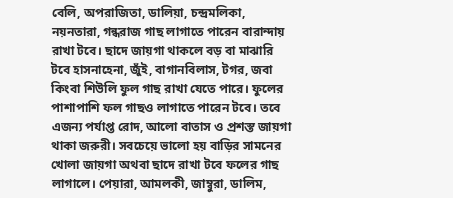বেলি, অপরাজিতা, ডালিয়া, চন্দ্রমলিকা, নয়নতারা, গন্ধরাজ গাছ লাগাতে পারেন বারান্দায় রাখা টবে। ছাদে জায়গা থাকলে বড় বা মাঝারি টবে হাসনাহেনা, জুঁই, বাগানবিলাস, টগর, জবা কিংবা শিউলি ফুল গাছ রাখা যেতে পারে। ফুলের পাশাপাশি ফল গাছও লাগাতে পারেন টবে। তবে এজন্য পর্যাপ্ত রোদ, আলো বাতাস ও প্রশস্ত জায়গা থাকা জরুরী। সবচেয়ে ভালো হয় বাড়ির সামনের খোলা জায়গা অথবা ছাদে রাখা টবে ফলের গাছ লাগালে। পেয়ারা, আমলকী, জাম্বুরা, ডালিম,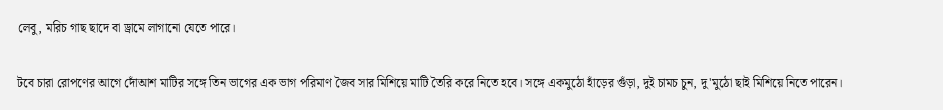লেবু, মরিচ গাছ ছাদে বা ড্রামে লাগানো যেতে পারে।

টবে চারা রোপণের আগে দোঁআশ মাটির সঙ্গে তিন ভাগের এক ভাগ পরিমাণ জৈব সার মিশিয়ে মাটি তৈরি করে নিতে হবে। সঙ্গে একমুঠো হাঁড়ের গুঁড়া, দুই চামচ চুন, দু'মুঠো ছাই মিশিয়ে নিতে পারেন।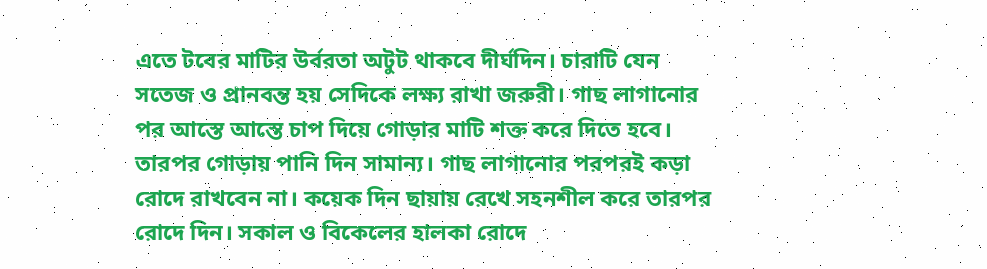এতে টবের মাটির উর্বরতা অটুট থাকবে দীর্ঘদিন। চারাটি যেন সতেজ ও প্রানবন্ত হয় সেদিকে লক্ষ্য রাখা জরুরী। গাছ লাগানোর পর আস্তে আস্তে চাপ দিয়ে গোড়ার মাটি শক্ত করে দিতে হবে। তারপর গোড়ায় পানি দিন সামান্য। গাছ লাগানোর পরপরই কড়া রোদে রাখবেন না। কয়েক দিন ছায়ায় রেখে সহনশীল করে তারপর রোদে দিন। সকাল ও বিকেলের হালকা রোদে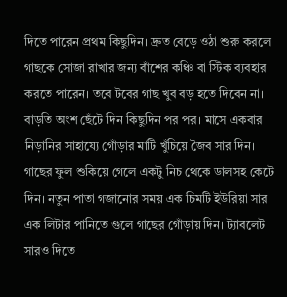দিতে পারেন প্রথম কিছুদিন। দ্রুত বেড়ে ওঠা শুরু করলে গাছকে সোজা রাখার জন্য বাঁশের কঞ্চি বা স্টিক ব্যবহার করতে পারেন। তবে টবের গাছ খুব বড় হতে দিবেন না। বাড়তি অংশ ছেঁটে দিন কিছুদিন পর পর। মাসে একবার নিড়ানির সাহায্যে গোঁড়ার মাটি খুঁচিয়ে জৈব সার দিন। গাছের ফুল শুকিয়ে গেলে একটু নিচ থেকে ডালসহ কেটে দিন। নতুন পাতা গজানোর সময় এক চিমটি ইউরিয়া সার এক লিটার পানিতে গুলে গাছের গোঁড়ায় দিন। ট্যাবলেট সারও দিতে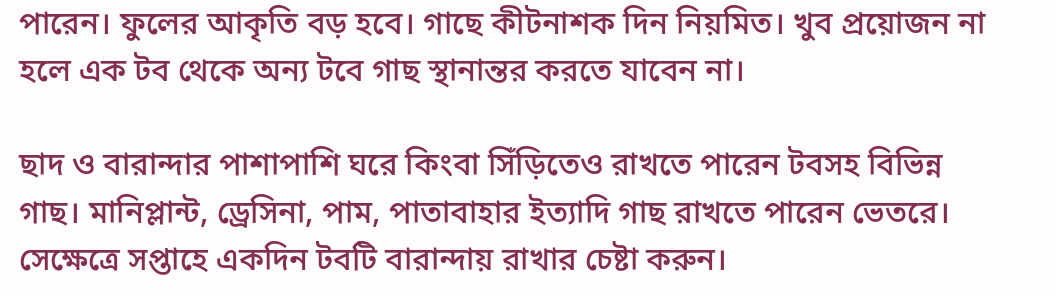পারেন। ফুলের আকৃতি বড় হবে। গাছে কীটনাশক দিন নিয়মিত। খুব প্রয়োজন না হলে এক টব থেকে অন্য টবে গাছ স্থানান্তর করতে যাবেন না।

ছাদ ও বারান্দার পাশাপাশি ঘরে কিংবা সিঁড়িতেও রাখতে পারেন টবসহ বিভিন্ন গাছ। মানিপ্লান্ট, ড্রেসিনা, পাম, পাতাবাহার ইত্যাদি গাছ রাখতে পারেন ভেতরে। সেক্ষেত্রে সপ্তাহে একদিন টবটি বারান্দায় রাখার চেষ্টা করুন।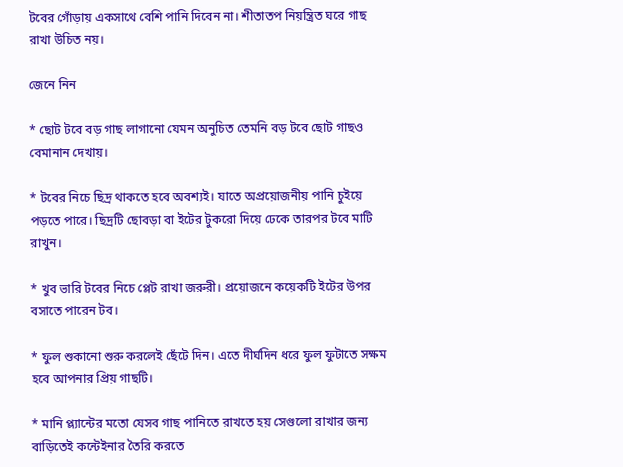টবের গোঁড়ায় একসাথে বেশি পানি দিবেন না। শীতাতপ নিয়ন্ত্রিত ঘরে গাছ রাখা উচিত নয়।

জেনে নিন

* ছোট টবে বড় গাছ লাগানো যেমন অনুচিত তেমনি বড় টবে ছোট গাছও বেমানান দেখায়।

* টবের নিচে ছিদ্র থাকতে হবে অবশ্যই। যাতে অপ্রয়োজনীয় পানি চুইয়ে পড়তে পারে। ছিদ্রটি ছোবড়া বা ইটের টুকরো দিয়ে ঢেকে তারপর টবে মাটি রাখুন।

* খুব ভারি টবের নিচে প্লেট রাখা জরুরী। প্রয়োজনে কয়েকটি ইটের উপর বসাতে পারেন টব।

* ফুল শুকানো শুরু করলেই ছেঁটে দিন। এতে দীর্ঘদিন ধরে ফুল ফুটাতে সক্ষম হবে আপনার প্রিয় গাছটি।

* মানি প্ল্যান্টের মতো যেসব গাছ পানিতে রাখতে হয় সেগুলো রাখার জন্য বাড়িতেই কন্টেইনার তৈরি করতে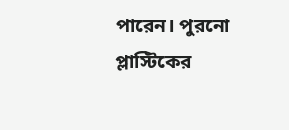পারেন। পুরনো প্লাস্টিকের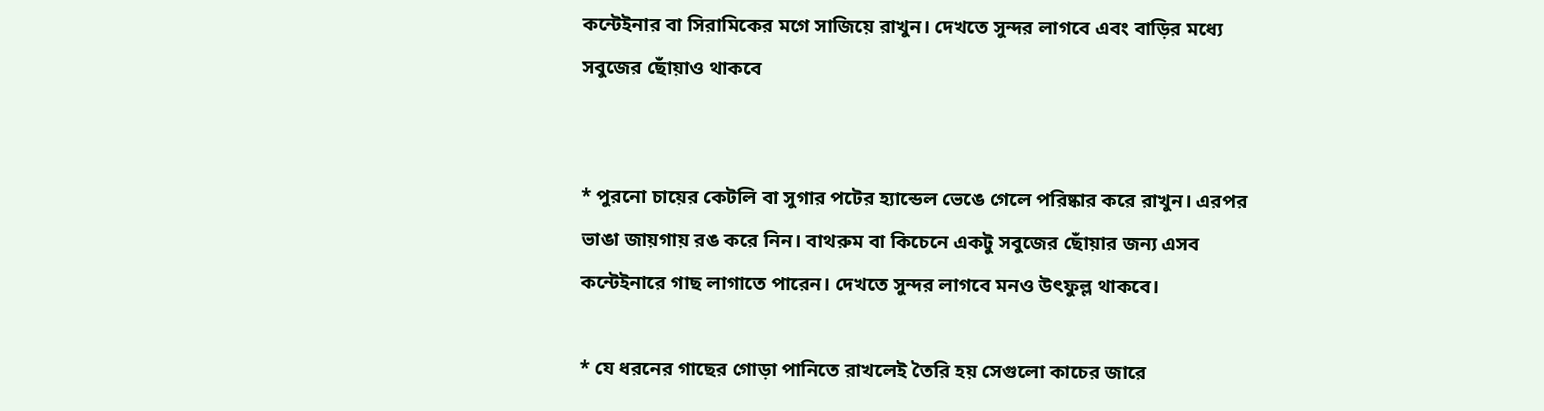কন্টেইনার বা সিরামিকের মগে সাজিয়ে রাখুন। দেখতে সুন্দর লাগবে এবং বাড়ির মধ্যে সবুজের ছোঁয়াও থাকবে


* পুরনো চায়ের কেটলি বা সুগার পটের হ্যান্ডেল ভেঙে গেলে পরিষ্কার করে রাখুন। এরপর ভাঙা জায়গায় রঙ করে নিন। বাথরুম বা কিচেনে একটু সবুজের ছোঁয়ার জন্য এসব কন্টেইনারে গাছ লাগাতে পারেন। দেখতে সুন্দর লাগবে মনও উৎফুল্ল থাকবে।

* যে ধরনের গাছের গোড়া পানিতে রাখলেই তৈরি হয় সেগুলো কাচের জারে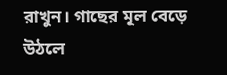রাখুন। গাছের মূল বেড়ে উঠলে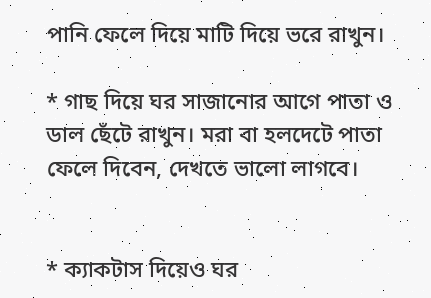পানি ফেলে দিয়ে মাটি দিয়ে ভরে রাখুন।

* গাছ দিয়ে ঘর সাজানোর আগে পাতা ও ডাল ছেঁটে রাখুন। মরা বা হলদেটে পাতা ফেলে দিবেন, দেখতে ভালো লাগবে।


* ক্যাকটাস দিয়েও ঘর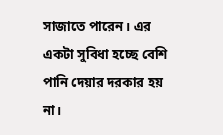সাজাতে পারেন। এর একটা সুবিধা হচ্ছে বেশি পানি দেয়ার দরকার হয় না।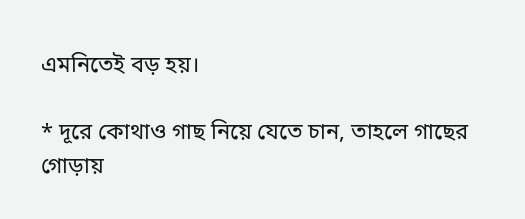এমনিতেই বড় হয়।

* দূরে কোথাও গাছ নিয়ে যেতে চান, তাহলে গাছের গোড়ায়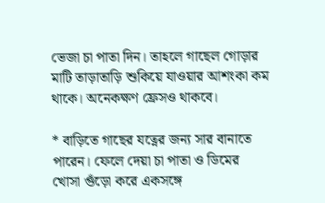ভেজা চা পাতা দিন। তাহলে গাছেল গোড়ার মাটি তাড়াতাড়ি শুকিয়ে যাওয়ার আশংকা কম থাকে। অনেকক্ষণ ফ্রেসও থাকবে।

* বাড়িতে গাছের যত্নের জন্য সার বানাতে পারেন। ফেলে দেয়া চা পাতা ও ডিমের খোসা গুঁড়ো করে একসঙ্গে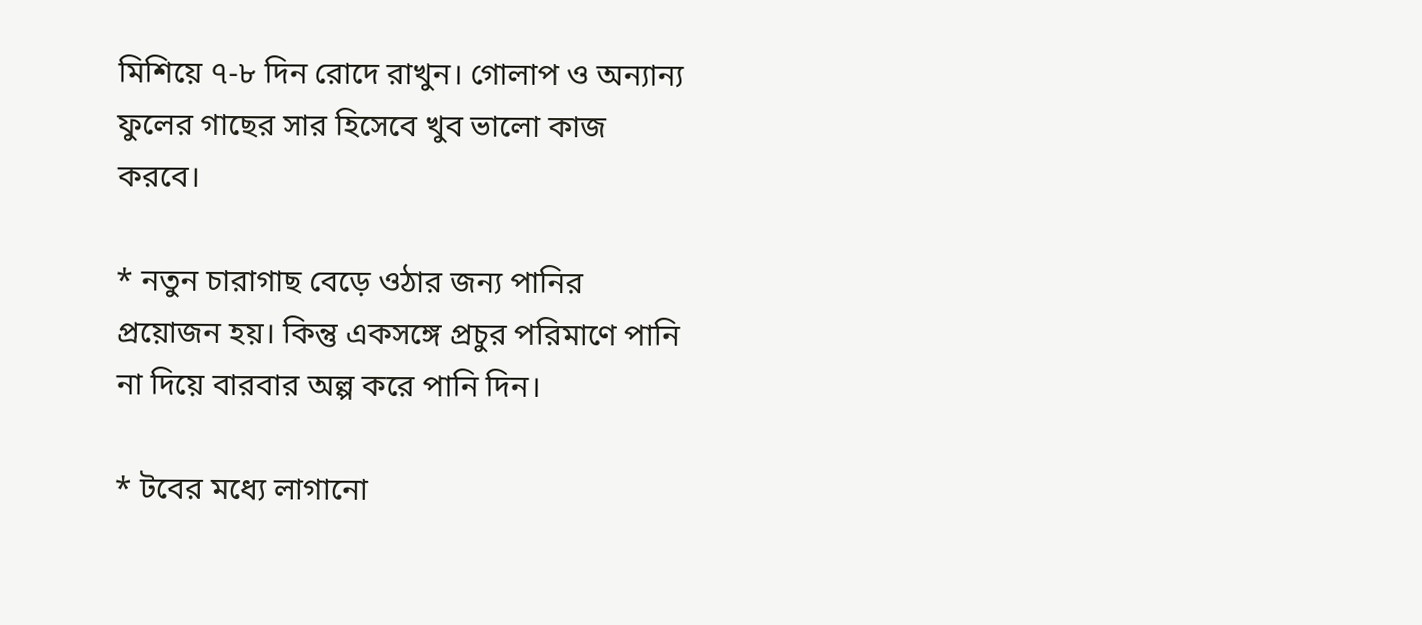মিশিয়ে ৭-৮ দিন রোদে রাখুন। গোলাপ ও অন্যান্য ফুলের গাছের সার হিসেবে খুব ভালো কাজ করবে।

* নতুন চারাগাছ বেড়ে ওঠার জন্য পানির প্রয়োজন হয়। কিন্তু একসঙ্গে প্রচুর পরিমাণে পানি না দিয়ে বারবার অল্প করে পানি দিন।

* টবের মধ্যে লাগানো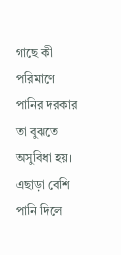গাছে কী পরিমাণে পানির দরকার তা বুঝতে অসুবিধা হয়। এছাড়া বেশি পানি দিলে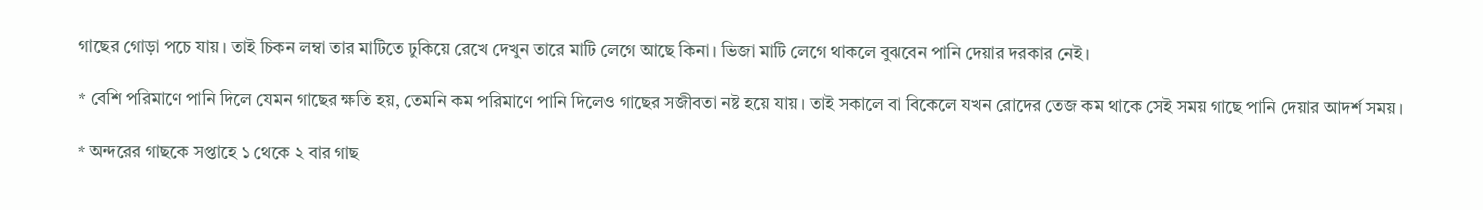গাছের গোড়া পচে যায়। তাই চিকন লম্বা তার মাটিতে ঢুকিয়ে রেখে দেখুন তারে মাটি লেগে আছে কিনা। ভিজা মাটি লেগে থাকলে বুঝবেন পানি দেয়ার দরকার নেই।

* বেশি পরিমাণে পানি দিলে যেমন গাছের ক্ষতি হয়, তেমনি কম পরিমাণে পানি দিলেও গাছের সজীবতা নষ্ট হয়ে যায়। তাই সকালে বা বিকেলে যখন রোদের তেজ কম থাকে সেই সময় গাছে পানি দেয়ার আদর্শ সময়।

* অন্দরের গাছকে সপ্তাহে ১ থেকে ২ বার গাছ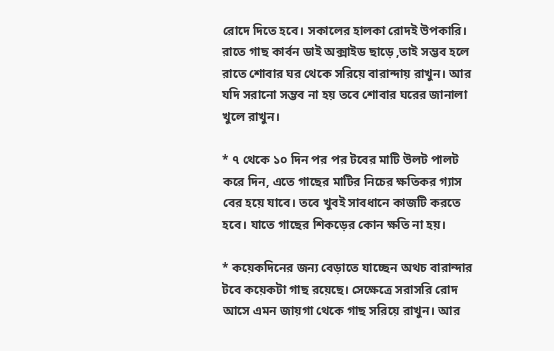রোদে দিতে হবে। সকালের হালকা রোদই উপকারি। রাতে গাছ কার্বন ডাই অক্সাইড ছাড়ে ,তাই সম্ভব হলে রাতে শোবার ঘর থেকে সরিয়ে বারান্দায় রাখুন। আর যদি সরানো সম্ভব না হয় তবে শোবার ঘরের জানালা খুলে রাখুন।

* ৭ থেকে ১০ দিন পর পর টবের মাটি উলট পালট করে দিন, এতে গাছের মাটির নিচের ক্ষতিকর গ্যাস বের হয়ে যাবে। তবে খুবই সাবধানে কাজটি করতে হবে। যাতে গাছের শিকড়ের কোন ক্ষতি না হয়।

* কয়েকদিনের জন্য বেড়াতে যাচ্ছেন অথচ বারান্দার টবে কয়েকটা গাছ রয়েছে। সেক্ষেত্রে সরাসরি রোদ আসে এমন জায়গা থেকে গাছ সরিয়ে রাখুন। আর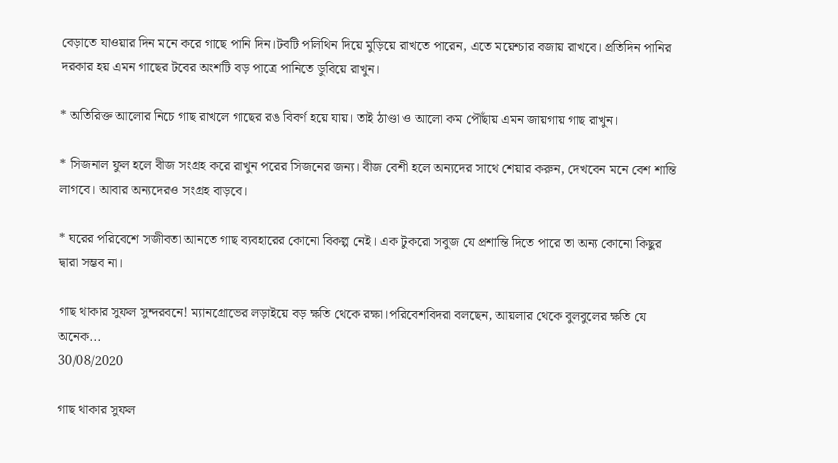বেড়াতে যাওয়ার দিন মনে করে গাছে পানি দিন।টবটি পলিথিন দিয়ে মুড়িয়ে রাখতে পারেন, এতে ময়েশ্চার বজায় রাখবে। প্রতিদিন পানির দরকার হয় এমন গাছের টবের অংশটি বড় পাত্রে পানিতে ডুবিয়ে রাখুন।

* অতিরিক্ত আলোর নিচে গাছ রাখলে গাছের রঙ বিবর্ণ হয়ে যায়। তাই ঠাণ্ডা ও আলো কম পৌঁছায় এমন জায়গায় গাছ রাখুন।

* সিজনাল ফুল হলে বীজ সংগ্রহ করে রাখুন পরের সিজনের জন্য। বীজ বেশী হলে অন্যদের সাথে শেয়ার করুন, দেখবেন মনে বেশ শান্তি লাগবে। আবার অন্যদেরও সংগ্রহ বাড়বে।

* ঘরের পরিবেশে সজীবতা আনতে গাছ ব্যবহারের কোনো বিকল্প নেই। এক টুকরো সবুজ যে প্রশান্তি দিতে পারে তা অন্য কোনো কিছুর দ্বারা সম্ভব না।

গাছ থাকার সুফল সুন্দরবনে! ম্যানগ্রোভের লড়াইয়ে বড় ক্ষতি থেকে রক্ষা।পরিবেশবিদরা বলছেন, আয়লার থেকে বুলবুলের ক্ষতি যে অনেক...
30/08/2020

গাছ থাকার সুফল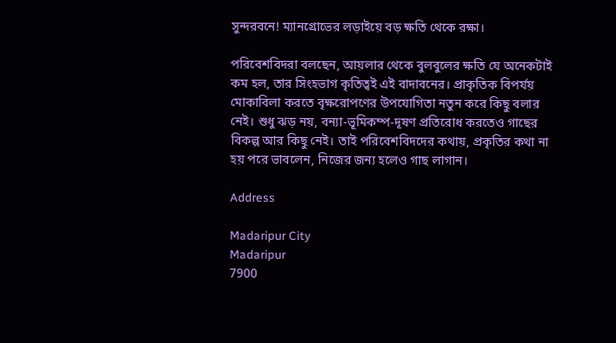সুন্দরবনে! ম্যানগ্রোভের লড়াইয়ে বড় ক্ষতি থেকে রক্ষা।

পরিবেশবিদরা বলছেন, আয়লার থেকে বুলবুলের ক্ষতি যে অনেকটাই কম হল, তার সিংহভাগ কৃতিত্বই এই বাদাবনের। প্রাকৃতিক বিপর্যয় মোকাবিলা করতে বৃক্ষরোপণের উপযোগিতা নতুন করে কিছু বলার নেই। শুধু ঝড় নয়, বন্যা-ভূমিকম্প-দূষণ প্রতিরোধ করতেও গাছের বিকল্প আর কিছু নেই। তাই পরিবেশবিদদের কথায়, প্রকৃতির কথা না হয় পরে ভাবলেন, নিজের জন্য হলেও গাছ লাগান।

Address

Madaripur City
Madaripur
7900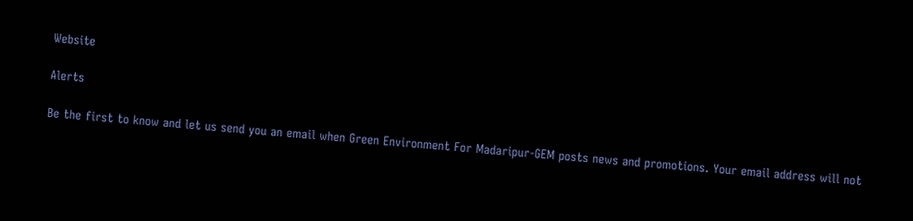Website

Alerts

Be the first to know and let us send you an email when Green Environment For Madaripur-GEM posts news and promotions. Your email address will not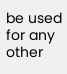be used for any other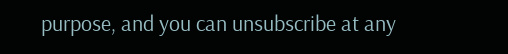purpose, and you can unsubscribe at any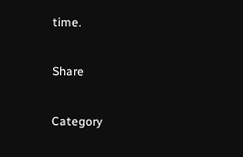time.

Share

Category